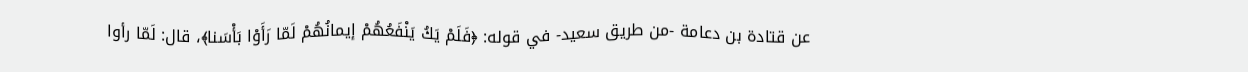عن قتادة بن دعامة -من طريق سعيد- في قوله: ﴿فَلَمْ يَكُ يَنْفَعُهُمْ إيمانُهُمْ لَمّا رَأَوْا بَأْسَنا﴾، قال: لَمّا رأوا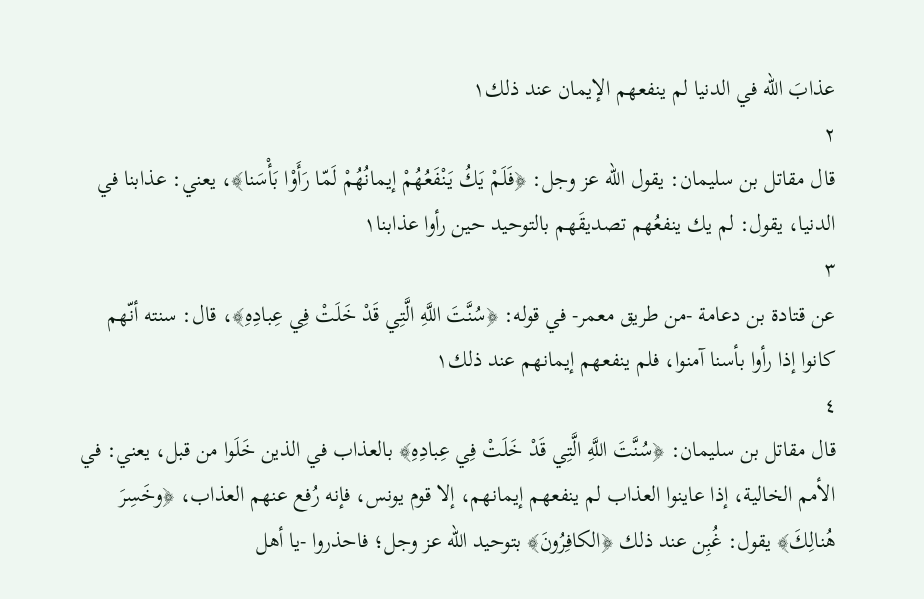عذابَ الله في الدنيا لم ينفعهم الإيمان عند ذلك١
٢
قال مقاتل بن سليمان: يقول الله عز وجل: ﴿فَلَمْ يَكُ يَنْفَعُهُمْ إيمانُهُمْ لَمّا رَأَوْا بَأْسَنا﴾، يعني: عذابنا في الدنيا، يقول: لم يك ينفعُهم تصديقَهم بالتوحيد حين رأوا عذابنا١
٣
عن قتادة بن دعامة -من طريق معمر- في قوله: ﴿سُنَّتَ اللَّهِ الَّتِي قَدْ خَلَتْ فِي عِبادِهِ﴾، قال: سنته أنّهم كانوا إذا رأوا بأسنا آمنوا، فلم ينفعهم إيمانهم عند ذلك١
٤
قال مقاتل بن سليمان: ﴿سُنَّتَ اللَّهِ الَّتِي قَدْ خَلَتْ فِي عِبادِهِ﴾ بالعذاب في الذين خَلَوا من قبل، يعني: في الأمم الخالية، إذا عاينوا العذاب لم ينفعهم إيمانهم، إلا قوم يونس، فإنه رُفع عنهم العذاب، ﴿وخَسِرَ هُنالِكَ﴾ يقول: غُبِن عند ذلك ﴿الكافِرُونَ﴾ بتوحيد الله عز وجل؛ فاحذروا -يا أهل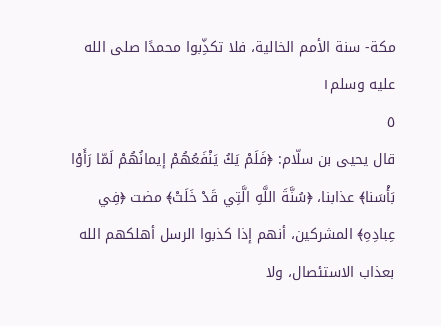مكة- سنة الأمم الخالية، فلا تكذِّبوا محمدًا صلى الله عليه وسلم١
٥
قال يحيى بن سلّام: ﴿فَلَمْ يَكُ يَنْفَعُهُمْ إيمانُهُمْ لَمّا رَأَوْا بَأْسَنا﴾ عذابنا، ﴿سُنَّةَ اللَّهِ الَّتِي قَدْ خَلَتْ﴾ مضت ﴿فِي عِبادِهِ﴾ المشركين، أنهم إذا كذبوا الرسل أهلكهم الله بعذاب الاستئصال، ولا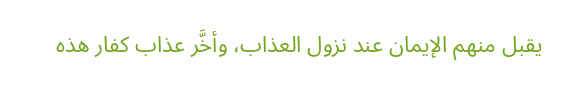يقبل منهم الإيمان عند نزول العذاب، وأخَّر عذاب كفار هذه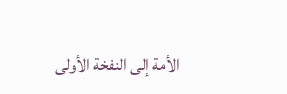الأمة إلى النفخة الأولى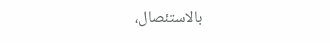بالاستئصال،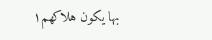بها يكون هلاكهم١